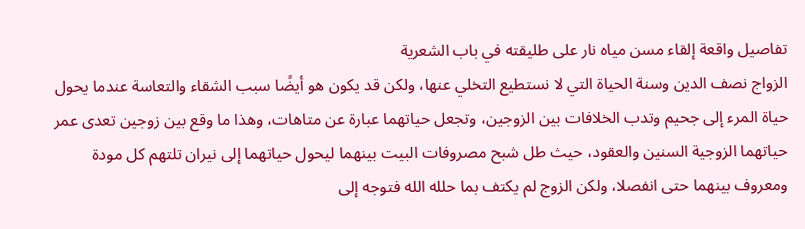تفاصيل واقعة إلقاء مسن مياه نار على طليقته في باب الشعرية
الزواج نصف الدين وسنة الحياة التي لا نستطيع التخلي عنها، ولكن قد يكون هو أيضًا سبب الشقاء والتعاسة عندما يحول حياة المرء إلى جحيم وتدب الخلافات بين الزوجين، وتجعل حياتهما عبارة عن متاهات، وهذا ما وقع بين زوجين تعدى عمر حياتهما الزوجية السنين والعقود، حيث طل شبح مصروفات البيت بينهما ليحول حياتهما إلى نيران تلتهم كل مودة ومعروف بينهما حتى انفصلا، ولكن الزوج لم يكتف بما حلله الله فتوجه إلى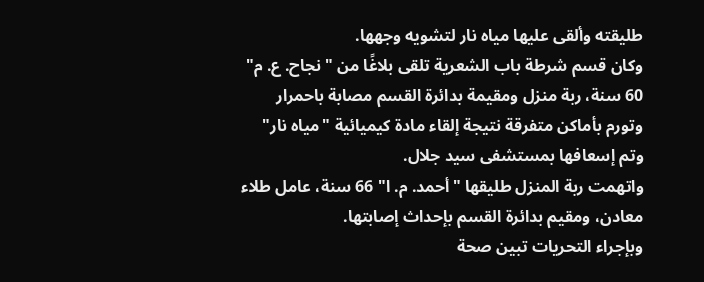طليقته وألقى عليها مياه نار لتشويه وجهها.
وكان قسم شرطة باب الشعرية تلقى بلاغًا من "نجاح. ع. م" 60 سنة، ربة منزل ومقيمة بدائرة القسم مصابة باحمرار وتورم بأماكن متفرقة نتيجة إلقاء مادة كيميائية "مياه نار" وتم إسعافها بمستشفى سيد جلال.
واتهمت ربة المنزل طليقها "أحمد. م. ا" 66 سنة، عامل طلاء معادن، ومقيم بدائرة القسم بإحداث إصابتها.
وبإجراء التحريات تبين صحة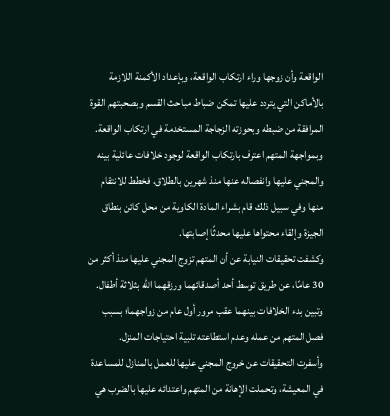الواقعة وأن زوجها وراء ارتكاب الواقعة، وبإعداد الأكمنة اللازمة بالأماكن التي يتردد عليها تمكن ضباط مباحث القسم وبصحبتهم القوة المرافقة من ضبطه وبحوزته الزجاجة المستخدمة في ارتكاب الواقعة.
وبمواجهة المتهم اعترف بارتكاب الواقعة لوجود خلافات عائلية بينه والمجني عليها وانفصاله عنها منذ شهرين بالطلاق، فخطط للانتقام منها وفي سبيل ذلك قام بشراء المادة الكاوية من محل كائن بنطاق الجيزة وإلقاء محتواها عليها محدثًا إصابتها.
وكشفت تحقيقات النيابة عن أن المتهم تزوج المجني عليها منذ أكثر من 30 عامًا، عن طريق توسط أحد أصدقائهما ورزقهما الله بثلاثة أطفال.
وتبين بدء الخلافات بينهما عقب مرور أول عام من زواجهما؛ بسبب فصل المتهم من عمله وعدم استطاعته تلبية احتياجات المنزل.
وأسفرت التحقيقات عن خروج المجني عليها للعمل بالمنازل للمساعدة في المعيشة، وتحملت الإهانة من المتهم واعتدائه عليها بالضرب هي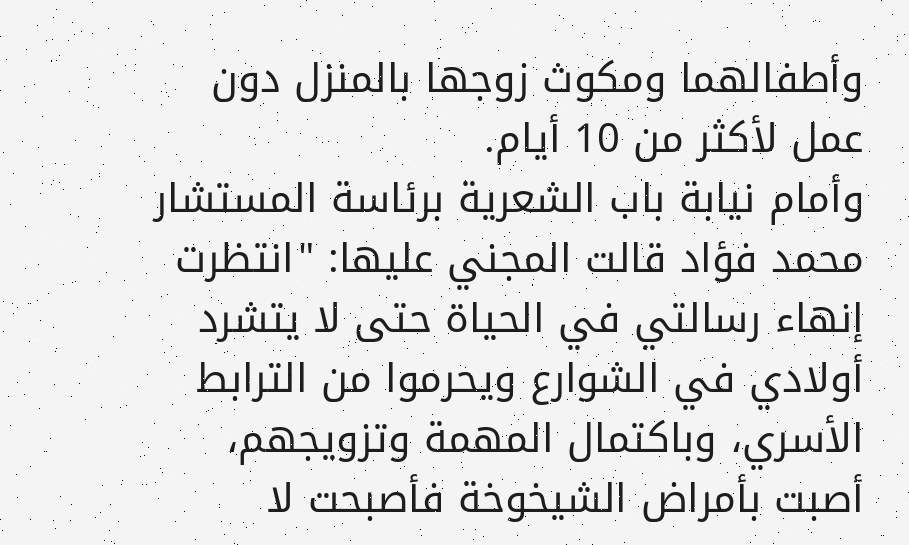وأطفالهما ومكوث زوجها بالمنزل دون عمل لأكثر من 10 أيام.
وأمام نيابة باب الشعرية برئاسة المستشار محمد فؤاد قالت المجني عليها: "انتظرت إنهاء رسالتي في الحياة حتى لا يتشرد أولادي في الشوارع ويحرموا من الترابط الأسري، وباكتمال المهمة وتزويجهم، أصبت بأمراض الشيخوخة فأصبحت لا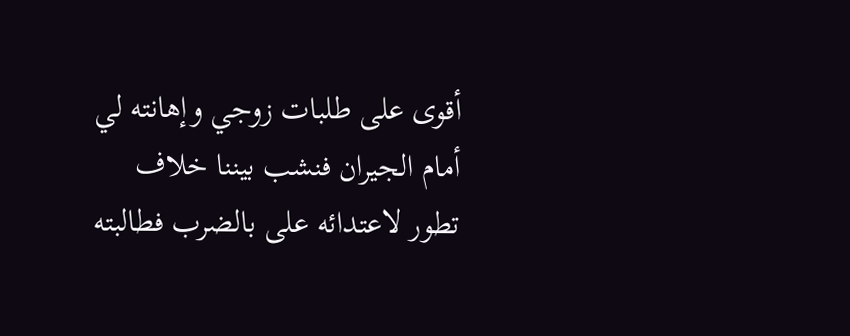أقوى على طلبات زوجي وإهانته لي أمام الجيران فنشب بيننا خلاف تطور لاعتدائه على بالضرب فطالبته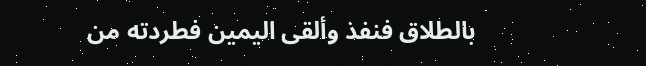بالطلاق فنفذ وألقى اليمين فطردته من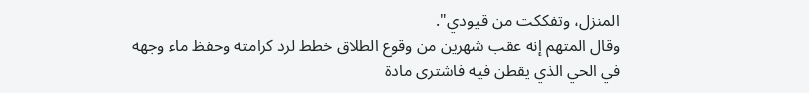المنزل، وتفككت من قيودي".
وقال المتهم إنه عقب شهرين من وقوع الطلاق خطط لرد كرامته وحفظ ماء وجهه في الحي الذي يقطن فيه فاشترى مادة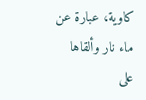كاوية، عبارة عن ماء نار وألقاها على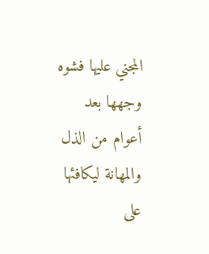المجني عليها فشوه وجهها بعد أعوام من الذل والمهانة ليكافئها على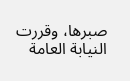صبرها، وقررت النيابة العامة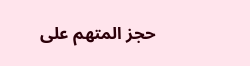حجز المتهم على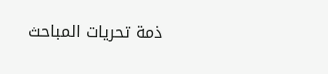ذمة تحريات المباحث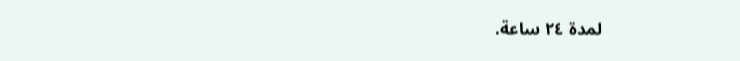لمدة ٢٤ ساعة.